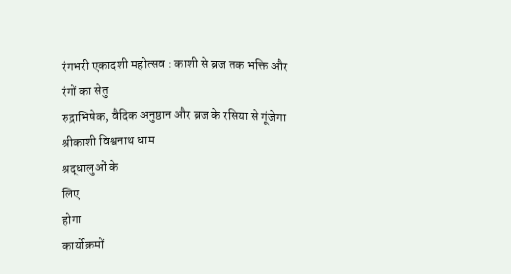रंगभरी एकादशी महोत्सव : काशी से ब्रज तक भक्ति और रंगों का सेतु
रुद्राभिषेक, वैदिक अनुष्ठान और ब्रज के रसिया से गूंजेगा श्रीकाशी विश्वनाथ धाम
श्रद्धालुओं के
लिए
होगा
कार्योक्रमों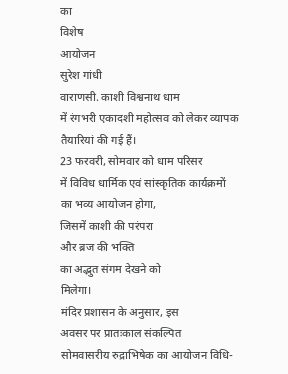का
विशेष
आयोजन
सुरेश गांधी
वाराणसी. काशी विश्वनाथ धाम
में रंगभरी एकादशी महोत्सव को लेकर व्यापक
तैयारियां की गई हैं।
23 फरवरी, सोमवार को धाम परिसर
में विविध धार्मिक एवं सांस्कृतिक कार्यक्रमों
का भव्य आयोजन होगा,
जिसमें काशी की परंपरा
और ब्रज की भक्ति
का अद्भुत संगम देखने को
मिलेगा।
मंदिर प्रशासन के अनुसार, इस
अवसर पर प्रातःकाल संकल्पित
सोमवासरीय रुद्राभिषेक का आयोजन विधि-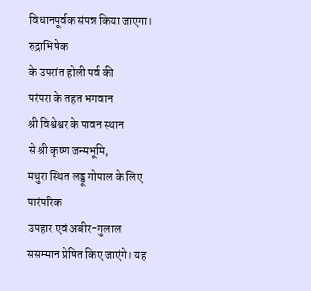विधानपूर्वक संपन्न किया जाएगा। रुद्राभिषेक
के उपरांत होली पर्व की
परंपरा के तहत भगवान
श्री विश्वेश्वर के पावन स्थान
से श्री कृष्ण जन्मभूमि,
मथुरा स्थित लड्डू गोपाल के लिए पारंपरिक
उपहार एवं अबीर-गुलाल
ससम्मान प्रेषित किए जाएंगे। यह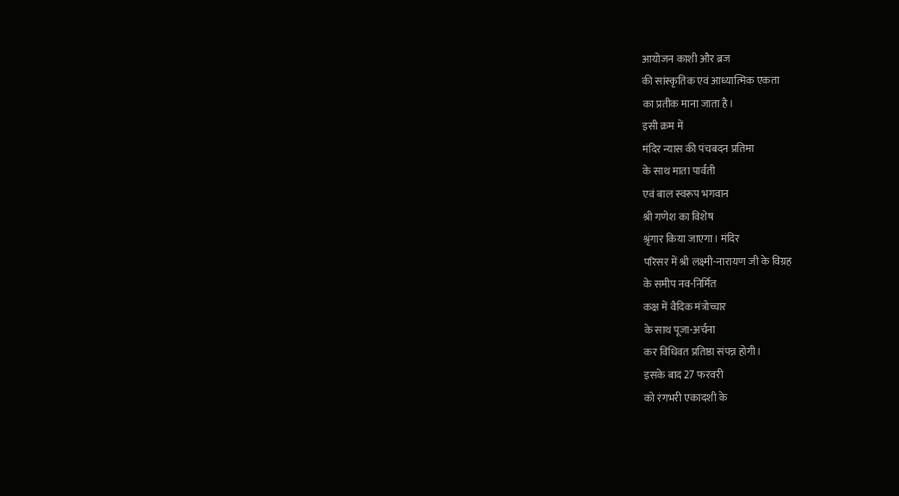आयोजन काशी और ब्रज
की सांस्कृतिक एवं आध्यात्मिक एकता
का प्रतीक माना जाता है।
इसी क्रम में
मंदिर न्यास की पंचबदन प्रतिमा
के साथ माता पार्वती
एवं बाल स्वरूप भगवान
श्री गणेश का विशेष
श्रृंगार किया जाएगा। मंदिर
परिसर में श्री लक्ष्मी-नारायण जी के विग्रह
के समीप नव-निर्मित
कक्ष में वैदिक मंत्रोच्चार
के साथ पूजा-अर्चना
कर विधिवत प्रतिष्ठा संपन्न होगी।
इसके बाद 27 फरवरी
को रंगभरी एकादशी के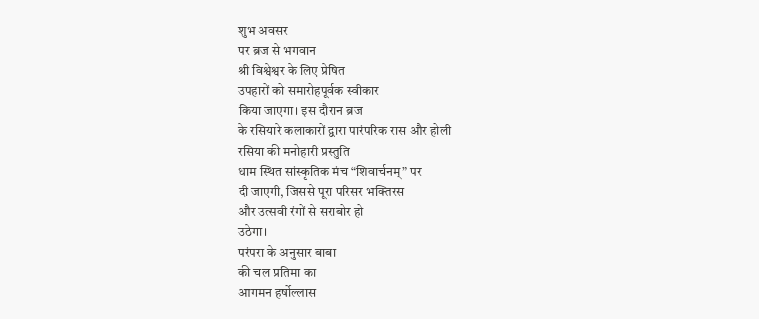शुभ अवसर
पर ब्रज से भगवान
श्री विश्वेश्वर के लिए प्रेषित
उपहारों को समारोहपूर्वक स्वीकार
किया जाएगा। इस दौरान ब्रज
के रसियारे कलाकारों द्वारा पारंपरिक रास और होली
रसिया की मनोहारी प्रस्तुति
धाम स्थित सांस्कृतिक मंच “शिवार्चनम्” पर
दी जाएगी, जिससे पूरा परिसर भक्तिरस
और उत्सवी रंगों से सराबोर हो
उठेगा।
परंपरा के अनुसार बाबा
की चल प्रतिमा का
आगमन हर्षोल्लास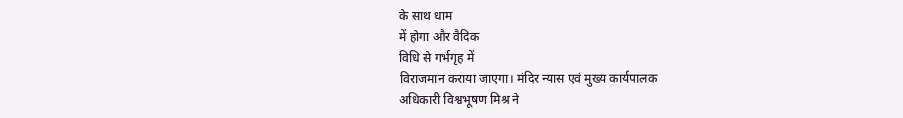के साथ धाम
में होगा और वैदिक
विधि से गर्भगृह में
विराजमान कराया जाएगा। मंदिर न्यास एवं मुख्य कार्यपालक
अधिकारी विश्वभूषण मिश्र ने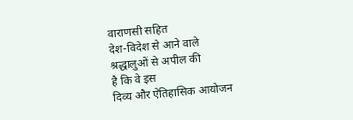वाराणसी सहित
देश-विदेश से आने वाले
श्रद्धालुओं से अपील की
है कि वे इस
दिव्य और ऐतिहासिक आयोजन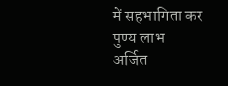में सहभागिता कर पुण्य लाभ
अर्जित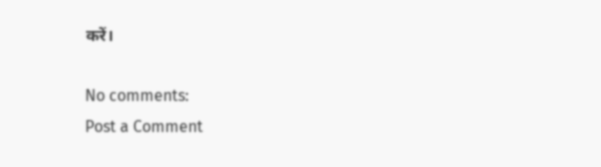करें।

No comments:
Post a Comment